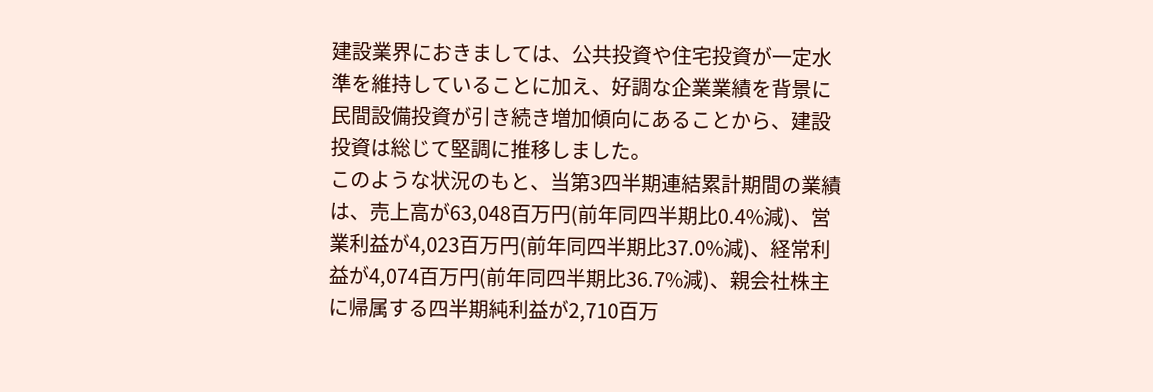建設業界におきましては、公共投資や住宅投資が一定水準を維持していることに加え、好調な企業業績を背景に民間設備投資が引き続き増加傾向にあることから、建設投資は総じて堅調に推移しました。
このような状況のもと、当第3四半期連結累計期間の業績は、売上高が63,048百万円(前年同四半期比0.4%減)、営業利益が4,023百万円(前年同四半期比37.0%減)、経常利益が4,074百万円(前年同四半期比36.7%減)、親会社株主に帰属する四半期純利益が2,710百万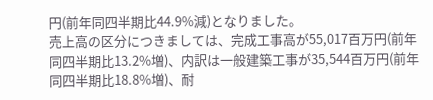円(前年同四半期比44.9%減)となりました。
売上高の区分につきましては、完成工事高が55,017百万円(前年同四半期比13.2%増)、内訳は一般建築工事が35,544百万円(前年同四半期比18.8%増)、耐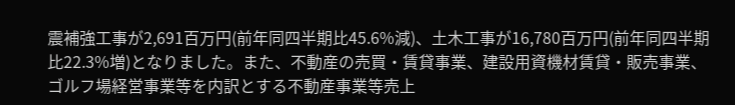震補強工事が2,691百万円(前年同四半期比45.6%減)、土木工事が16,780百万円(前年同四半期比22.3%増)となりました。また、不動産の売買・賃貸事業、建設用資機材賃貸・販売事業、ゴルフ場経営事業等を内訳とする不動産事業等売上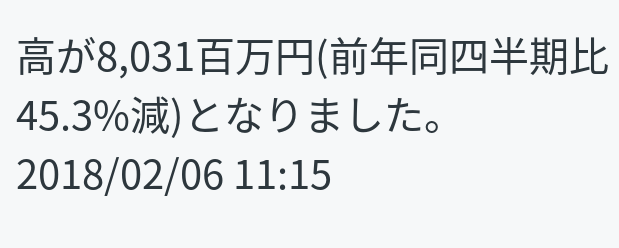高が8,031百万円(前年同四半期比45.3%減)となりました。
2018/02/06 11:15